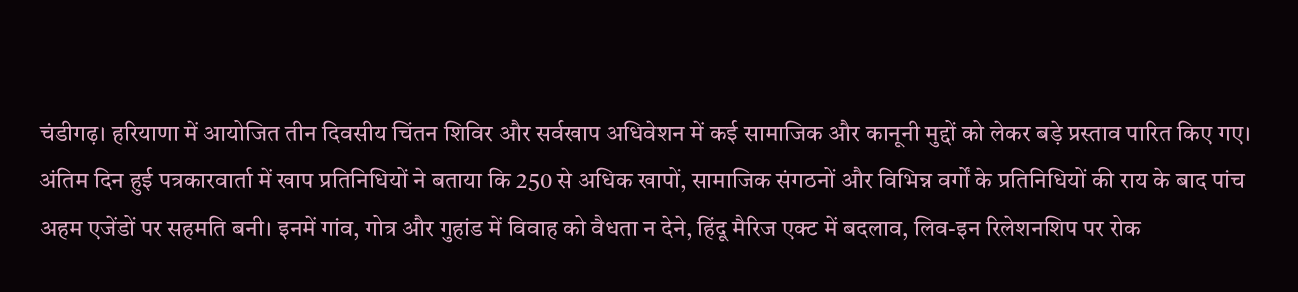चंडीगढ़। हरियाणा में आयोजित तीन दिवसीय चिंतन शिविर और सर्वखाप अधिवेशन में कई सामाजिक और कानूनी मुद्दों को लेकर बड़े प्रस्ताव पारित किए गए। अंतिम दिन हुई पत्रकारवार्ता में खाप प्रतिनिधियों ने बताया कि 250 से अधिक खापों, सामाजिक संगठनों और विभिन्न वर्गों के प्रतिनिधियों की राय के बाद पांच अहम एजेंडों पर सहमति बनी। इनमें गांव, गोत्र और गुहांड में विवाह को वैधता न देने, हिंदू मैरिज एक्ट में बदलाव, लिव-इन रिलेशनशिप पर रोक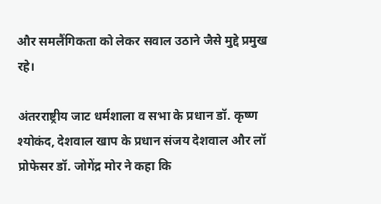और समलैंगिकता को लेकर सवाल उठाने जैसे मुद्दे प्रमुख रहे।

अंतरराष्ट्रीय जाट धर्मशाला व सभा के प्रधान डॉ. कृष्ण श्योकंद, देशवाल खाप के प्रधान संजय देशवाल और लॉ प्रोफेसर डॉ. जोगेंद्र मोर ने कहा कि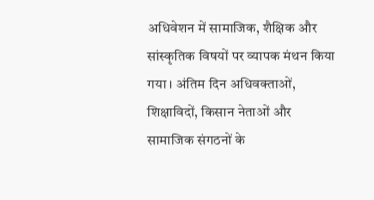अधिवेशन में सामाजिक, शैक्षिक और सांस्कृतिक विषयों पर व्यापक मंथन किया गया। अंतिम दिन अधिवक्ताओं, शिक्षाविदों, किसान नेताओं और सामाजिक संगठनों के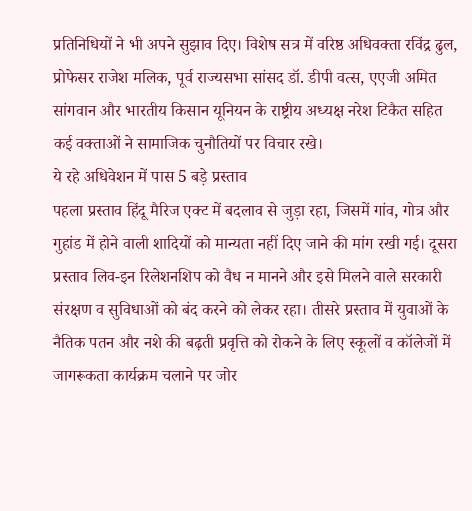प्रतिनिधियों ने भी अपने सुझाव दिए। विशेष सत्र में वरिष्ठ अधिवक्ता रविंद्र ढुल, प्रोफेसर राजेश मलिक, पूर्व राज्यसभा सांसद डॉ. डीपी वत्स, एएजी अमित सांगवान और भारतीय किसान यूनियन के राष्ट्रीय अध्यक्ष नरेश टिकैत सहित कई वक्ताओं ने सामाजिक चुनौतियों पर विचार रखे।
ये रहे अधिवेशन में पास 5 बड़े प्रस्ताव
पहला प्रस्ताव हिंदू मैरिज एक्ट में बदलाव से जुड़ा रहा, जिसमें गांव, गोत्र और गुहांड में होने वाली शादियों को मान्यता नहीं दिए जाने की मांग रखी गई। दूसरा प्रस्ताव लिव-इन रिलेशनशिप को वैध न मानने और इसे मिलने वाले सरकारी संरक्षण व सुविधाओं को बंद करने को लेकर रहा। तीसरे प्रस्ताव में युवाओं के नैतिक पतन और नशे की बढ़ती प्रवृत्ति को रोकने के लिए स्कूलों व कॉलेजों में जागरूकता कार्यक्रम चलाने पर जोर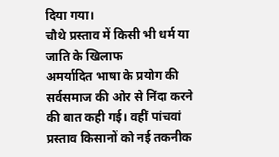दिया गया।
चौथे प्रस्ताव में किसी भी धर्म या जाति के खिलाफ
अमर्यादित भाषा के प्रयोग की सर्वसमाज की ओर से निंदा करने की बात कही गई। वहीं पांचवां प्रस्ताव किसानों को नई तकनीक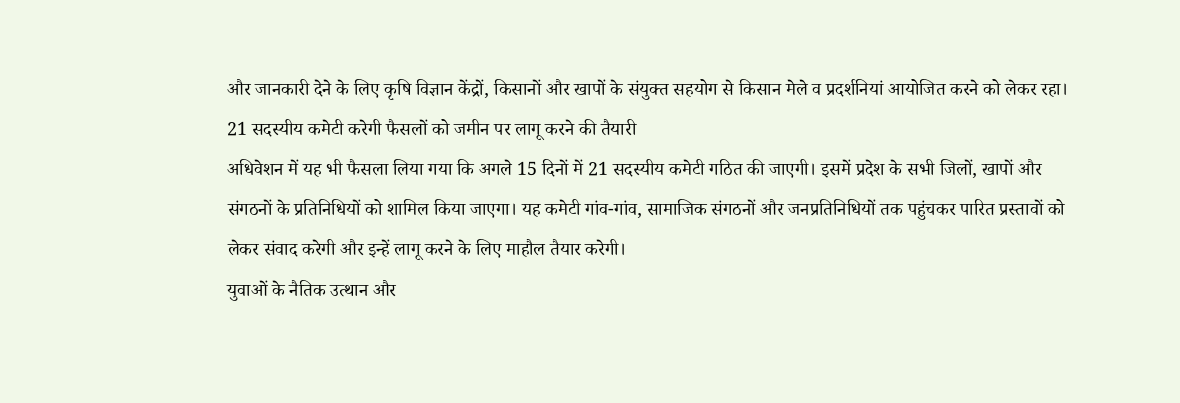और जानकारी देने के लिए कृषि विज्ञान केंद्रों, किसानों और खापों के संयुक्त सहयोग से किसान मेले व प्रदर्शनियां आयोजित करने को लेकर रहा।
21 सदस्यीय कमेटी करेगी फैसलों को जमीन पर लागू करने की तैयारी
अधिवेशन में यह भी फैसला लिया गया कि अगले 15 दिनों में 21 सदस्यीय कमेटी गठित की जाएगी। इसमें प्रदेश के सभी जिलों, खापों और संगठनों के प्रतिनिधियों को शामिल किया जाएगा। यह कमेटी गांव-गांव, सामाजिक संगठनों और जनप्रतिनिधियों तक पहुंचकर पारित प्रस्तावों को लेकर संवाद करेगी और इन्हें लागू करने के लिए माहौल तैयार करेगी।
युवाओं के नैतिक उत्थान और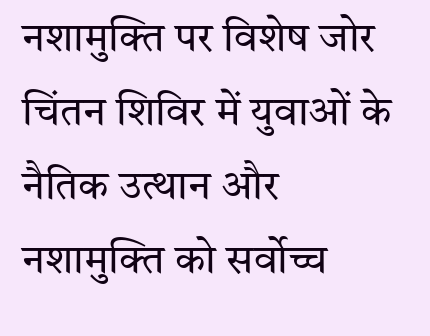नशामुक्ति पर विशेष जोर
चिंतन शिविर में युवाओं के नैतिक उत्थान और नशामुक्ति को सर्वोच्च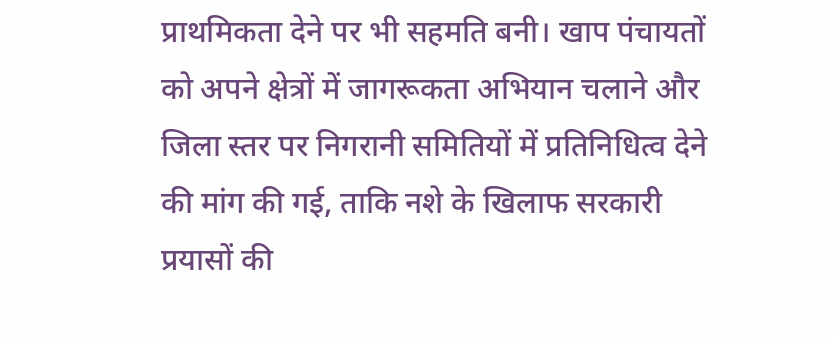प्राथमिकता देने पर भी सहमति बनी। खाप पंचायतों को अपने क्षेत्रों में जागरूकता अभियान चलाने और जिला स्तर पर निगरानी समितियों में प्रतिनिधित्व देने की मांग की गई, ताकि नशे के खिलाफ सरकारी प्रयासों की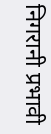निगरानी प्रभावी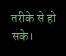तरीके से हो सके।